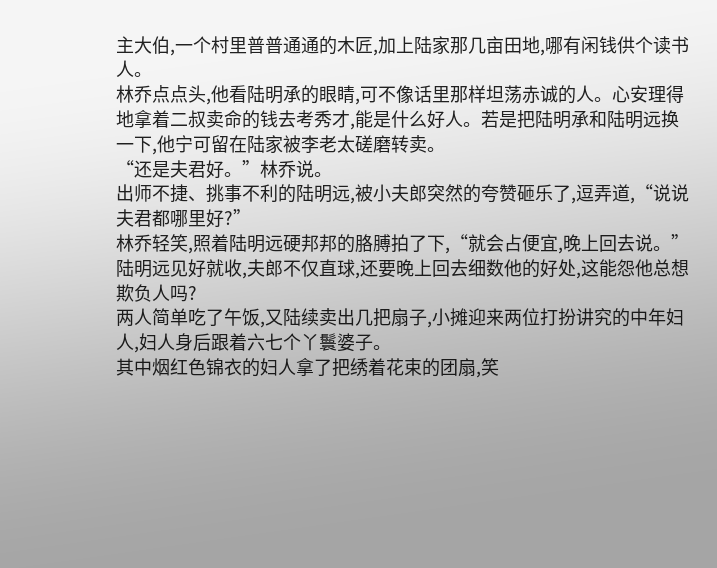主大伯,一个村里普普通通的木匠,加上陆家那几亩田地,哪有闲钱供个读书人。
林乔点点头,他看陆明承的眼睛,可不像话里那样坦荡赤诚的人。心安理得地拿着二叔卖命的钱去考秀才,能是什么好人。若是把陆明承和陆明远换一下,他宁可留在陆家被李老太磋磨转卖。
“还是夫君好。”林乔说。
出师不捷、挑事不利的陆明远,被小夫郎突然的夸赞砸乐了,逗弄道,“说说夫君都哪里好?”
林乔轻笑,照着陆明远硬邦邦的胳膊拍了下,“就会占便宜,晚上回去说。”
陆明远见好就收,夫郎不仅直球,还要晚上回去细数他的好处,这能怨他总想欺负人吗?
两人简单吃了午饭,又陆续卖出几把扇子,小摊迎来两位打扮讲究的中年妇人,妇人身后跟着六七个丫鬟婆子。
其中烟红色锦衣的妇人拿了把绣着花束的团扇,笑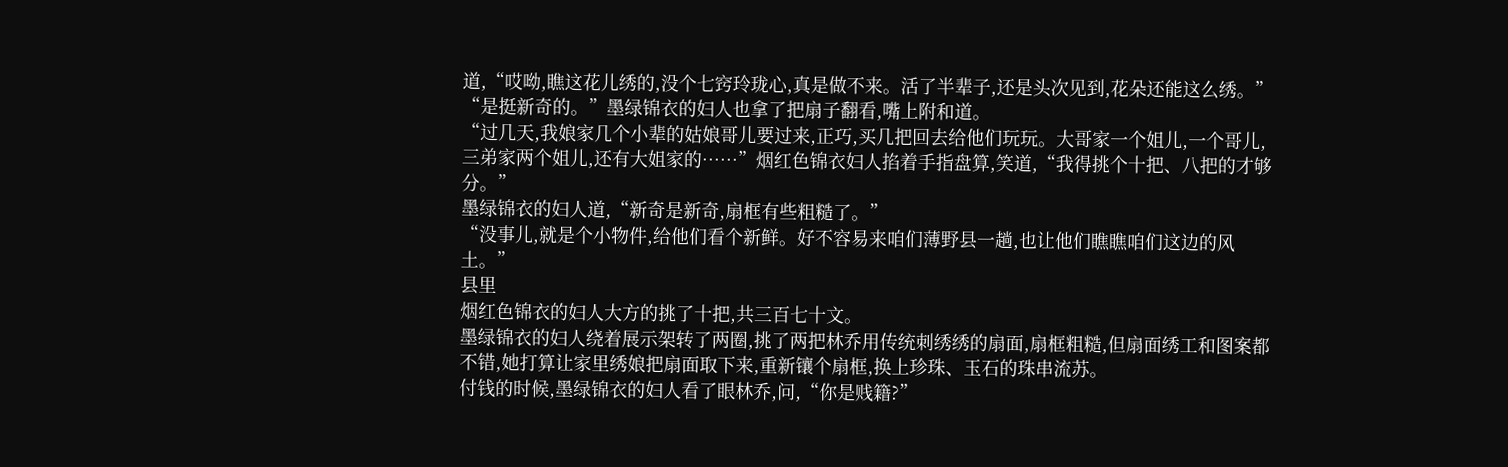道,“哎呦,瞧这花儿绣的,没个七窍玲珑心,真是做不来。活了半辈子,还是头次见到,花朵还能这么绣。”
“是挺新奇的。”墨绿锦衣的妇人也拿了把扇子翻看,嘴上附和道。
“过几天,我娘家几个小辈的姑娘哥儿要过来,正巧,买几把回去给他们玩玩。大哥家一个姐儿,一个哥儿,三弟家两个姐儿,还有大姐家的……”烟红色锦衣妇人掐着手指盘算,笑道,“我得挑个十把、八把的才够分。”
墨绿锦衣的妇人道,“新奇是新奇,扇框有些粗糙了。”
“没事儿,就是个小物件,给他们看个新鲜。好不容易来咱们薄野县一趟,也让他们瞧瞧咱们这边的风土。”
县里
烟红色锦衣的妇人大方的挑了十把,共三百七十文。
墨绿锦衣的妇人绕着展示架转了两圈,挑了两把林乔用传统刺绣绣的扇面,扇框粗糙,但扇面绣工和图案都不错,她打算让家里绣娘把扇面取下来,重新镶个扇框,换上珍珠、玉石的珠串流苏。
付钱的时候,墨绿锦衣的妇人看了眼林乔,问,“你是贱籍?”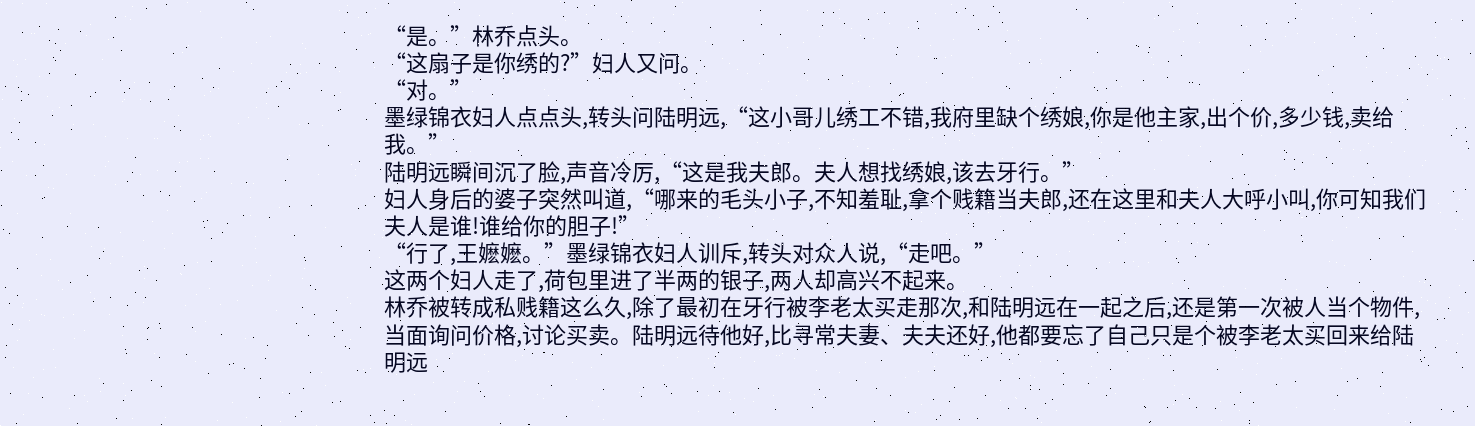“是。”林乔点头。
“这扇子是你绣的?”妇人又问。
“对。”
墨绿锦衣妇人点点头,转头问陆明远,“这小哥儿绣工不错,我府里缺个绣娘,你是他主家,出个价,多少钱,卖给我。”
陆明远瞬间沉了脸,声音冷厉,“这是我夫郎。夫人想找绣娘,该去牙行。”
妇人身后的婆子突然叫道,“哪来的毛头小子,不知羞耻,拿个贱籍当夫郎,还在这里和夫人大呼小叫,你可知我们夫人是谁!谁给你的胆子!”
“行了,王嬷嬷。”墨绿锦衣妇人训斥,转头对众人说,“走吧。”
这两个妇人走了,荷包里进了半两的银子,两人却高兴不起来。
林乔被转成私贱籍这么久,除了最初在牙行被李老太买走那次,和陆明远在一起之后,还是第一次被人当个物件,当面询问价格,讨论买卖。陆明远待他好,比寻常夫妻、夫夫还好,他都要忘了自己只是个被李老太买回来给陆明远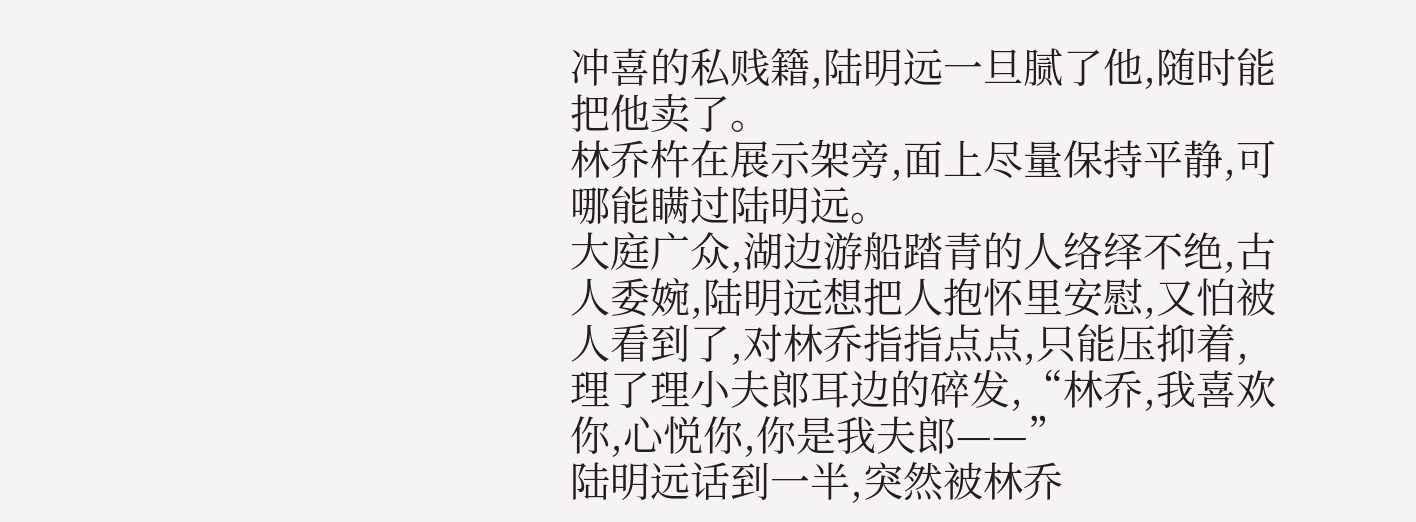冲喜的私贱籍,陆明远一旦腻了他,随时能把他卖了。
林乔杵在展示架旁,面上尽量保持平静,可哪能瞒过陆明远。
大庭广众,湖边游船踏青的人络绎不绝,古人委婉,陆明远想把人抱怀里安慰,又怕被人看到了,对林乔指指点点,只能压抑着,理了理小夫郎耳边的碎发,“林乔,我喜欢你,心悦你,你是我夫郎——”
陆明远话到一半,突然被林乔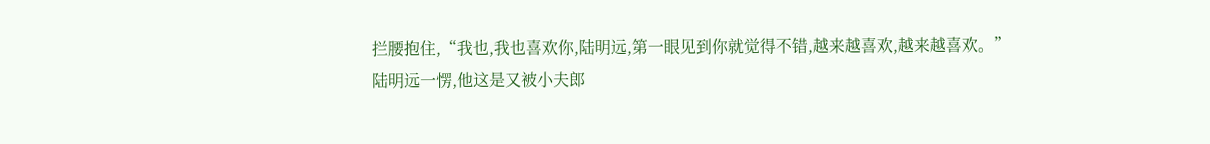拦腰抱住,“我也,我也喜欢你,陆明远,第一眼见到你就觉得不错,越来越喜欢,越来越喜欢。”
陆明远一愣,他这是又被小夫郎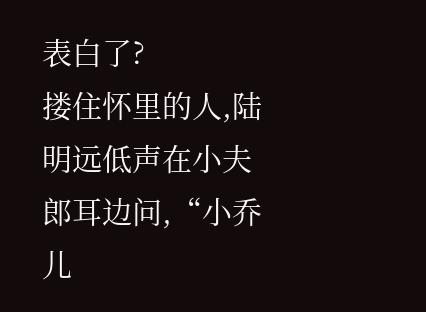表白了?
搂住怀里的人,陆明远低声在小夫郎耳边问,“小乔儿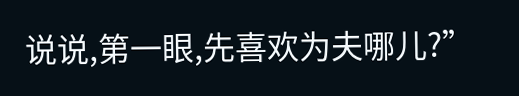说说,第一眼,先喜欢为夫哪儿?”